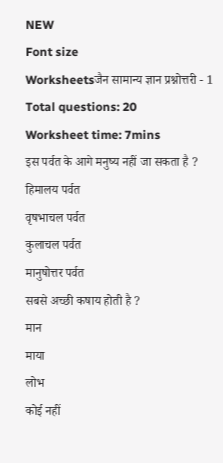NEW
Font size
Worksheetsजैन सामान्य ज्ञान प्रश्नोत्तरी - 1
Total questions: 20
Worksheet time: 7mins
इस पर्वत के आगे मनुष्य नहीं जा सकता है ?
हिमालय पर्वत
वृषभाचल पर्वत
कुलाचल पर्वत
मानुषोत्तर पर्वत
सबसे अच्छी कषाय होती है ?
मान
माया
लोभ
कोई नहीं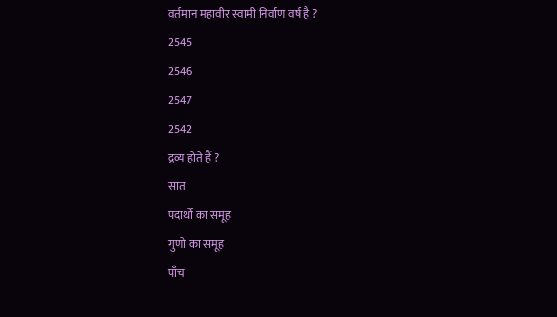वर्तमान महावीर स्वामी निर्वाण वर्ष है ?
2545
2546
2547
2542
द्रव्य होते हैं ?
सात
पदार्थो का समूह
गुणो का समूह
पाँच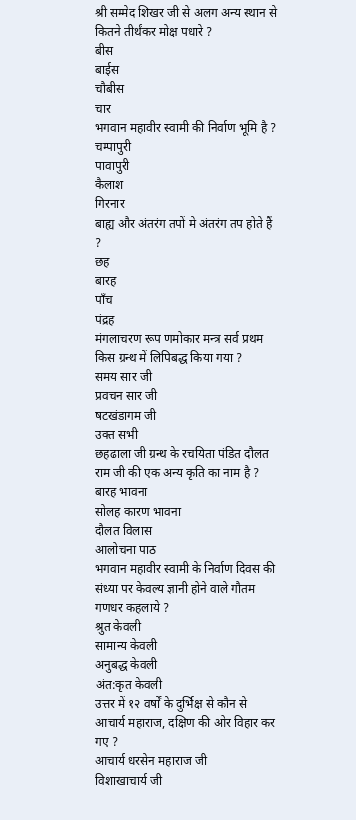श्री सम्मेद शिखर जी से अलग अन्य स्थान से कितने तीर्थंकर मोक्ष पधारे ?
बीस
बाईस
चौबीस
चार
भगवान महावीर स्वामी की निर्वाण भूमि है ?
चम्पापुरी
पावापुरी
कैलाश
गिरनार
बाह्य और अंतरंग तपों मे अंतरंग तप होते हैं ?
छह
बारह
पाँच
पंद्रह
मंगलाचरण रूप णमोकार मन्त्र सर्व प्रथम किस ग्रन्थ में लिपिबद्ध किया गया ?
समय सार जी
प्रवचन सार जी
षटखंडागम जी
उक्त सभी
छहढाला जी ग्रन्थ के रचयिता पंडित दौलत राम जी की एक अन्य कृति का नाम है ?
बारह भावना
सोलह कारण भावना
दौलत विलास
आलोचना पाठ
भगवान महावीर स्वामी के निर्वाण दिवस की संध्या पर केवल्य ज्ञानी होने वाले गौतम गणधर कहलाये ?
श्रुत केवली
सामान्य केवली
अनुबद्ध केवली
अंत:कृत केवली
उत्तर में १२ वर्षों के दुर्भिक्ष से कौन से आचार्य महाराज, दक्षिण की ओर विहार कर गए ?
आचार्य धरसेन महाराज जी
विशाखाचार्य जी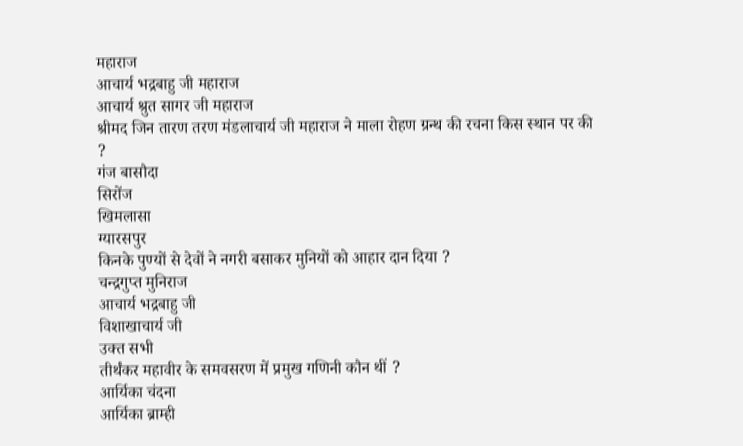महाराज
आचार्य भद्रबाहु जी महाराज
आचार्य श्रुत सागर जी महाराज
श्रीमद जिन तारण तरण मंडलाचार्य जी महाराज ने माला रोहण ग्रन्थ की रचना किस स्थान पर की ?
गंज बासौदा
सिरोंज
खिमलासा
ग्यारसपुर
किनके पुण्यों से देवों ने नगरी बसाकर मुनियों को आहार दान दिया ?
चन्द्रगुप्त मुनिराज
आचार्य भद्रबाहु जी
विशाखाचार्य जी
उक्त सभी
तीर्थंकर महावीर के समवसरण में प्रमुख गणिनी कौन थीं ?
आर्यिका चंदना
आर्यिका ब्राम्ही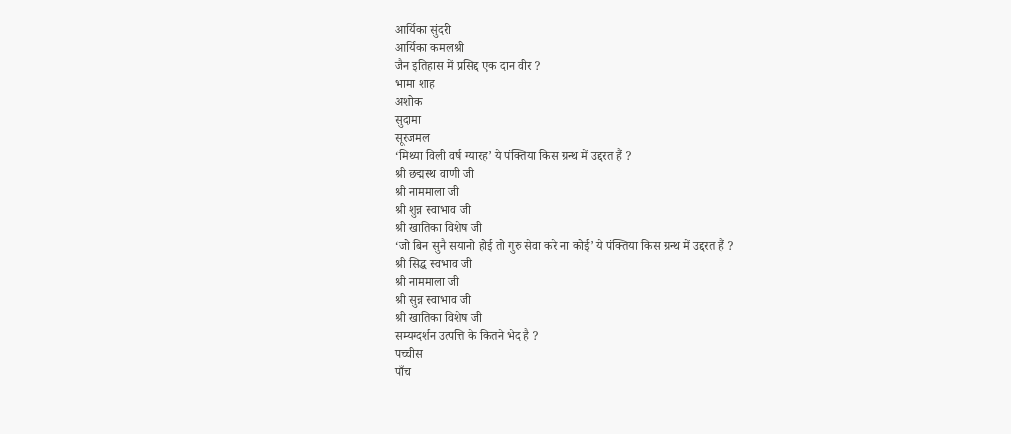आर्यिका सुंदरी
आर्यिका कमलश्री
जैन इतिहास में प्रसिद्द एक दान वीर ?
भामा शाह
अशोक
सुदामा
सूरजमल
‘मिथ्या विली वर्ष ग्यारह’ ये पंक्तिया किस ग्रन्थ में उद्दरत हैं ?
श्री छद्मस्थ वाणी जी
श्री नाममाला जी
श्री शुन्न स्वाभाव जी
श्री खातिका विशेष जी
‘जो बिन सुनै सयानो होई तो गुरु सेवा करे ना कोई’ ये पंक्तिया किस ग्रन्थ में उद्दरत हैं ?
श्री सिद्ध स्वभाव जी
श्री नाममाला जी
श्री सुन्न स्वाभाव जी
श्री खातिका विशेष जी
सम्यग्दर्शन उत्पत्ति के कितने भेद है ?
पच्चीस
पाँच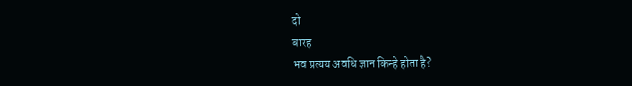दो
बारह
भव प्रत्यय अवधि ज्ञान किन्हे होता है?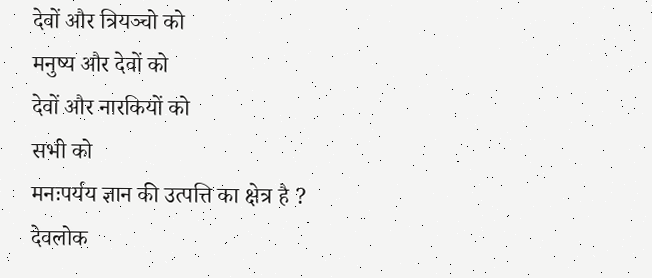देवों और त्रियञ्चो को
मनुष्य और देवों को
देवों और नारकियों को
सभी को
मनःपर्यय ज्ञान की उत्पत्ति का क्षेत्र है ?
देवलोक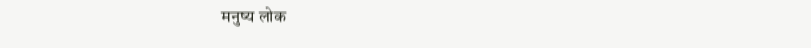मनुष्य लोक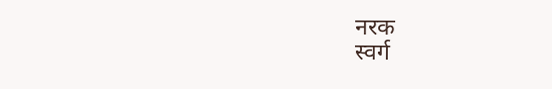नरक
स्वर्ग